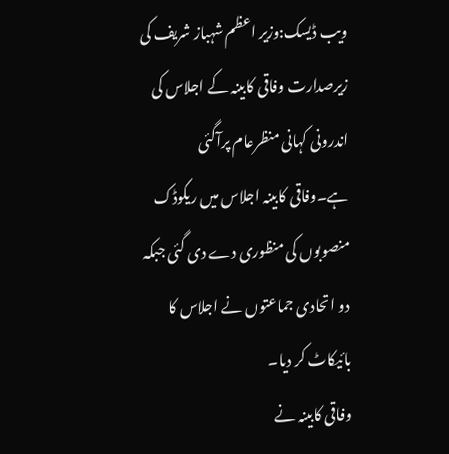ویب ڈیسک:وزیر اعظم شہباز شریف کی زیرصدارت وفاقی کابینہ کے اجلاس کی اندرونی کہانی منظرعام پرآگئی ہے۔وفاقی کابینہ اجلاس میں ریکوڈک منصوبوں کی منظوری دے دی گئی جبکہ دو اتحادی جماعتوں نے اجلاس کا بائیکاٹ کر دیا۔
وفاقی کابینہ نے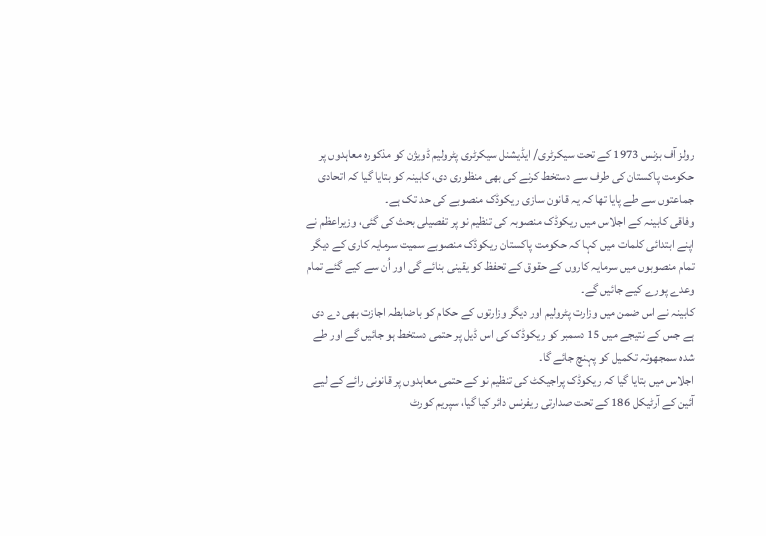رولز آف بزنس 1973 کے تحت سیکرٹری/ ایڈیشنل سیکرٹری پٹرولیم ڈویژن کو مذکورہ معاہدوں پر حکومت پاکستان کی طرف سے دستخط کرنے کی بھی منظوری دی، کابینہ کو بتایا گیا کہ اتحادی جماعتوں سے طے پایا تھا کہ یہ قانون سازی ریکوڈک منصوبے کی حد تک ہے۔
وفاقی کابینہ کے اجلاس میں ریکوڈک منصوبہ کی تنظیم نو پر تفصیلی بحث کی گئی، وزیراعظم نے اپنے ابتدائی کلمات میں کہا کہ حکومت پاکستان ریکوڈک منصوبے سمیت سرمایہ کاری کے دیگر تمام منصوبوں میں سرمایہ کاروں کے حقوق کے تحفظ کو یقینی بنائے گی اور اُن سے کیے گئے تمام وعدے پورے کیے جائیں گے۔
کابینہ نے اس ضمن میں وزارت پٹرولیم اور دیگر وزارتوں کے حکام کو باضابطہ اجازت بھی دے دی ہے جس کے نتیجے میں 15 دسمبر کو ریکوڈک کی اس ڈیل پر حتمی دستخط ہو جائیں گے اور طے شدہ سمجھوتہ تکمیل کو پہنچ جائے گا۔
اجلاس میں بتایا گیا کہ ریکوڈک پراجیکٹ کی تنظیم نو کے حتمی معاہدوں پر قانونی رائے کے لیے آئین کے آرٹیکل 186 کے تحت صدارتی ریفرنس دائر کیا گیا، سپریم کورٹ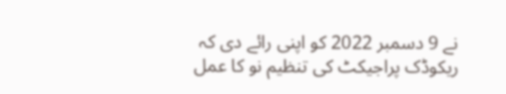نے 9 دسمبر 2022 کو اپنی رائے دی کہ ریکوڈک پراجیکٹ کی تنظیم نو کا عمل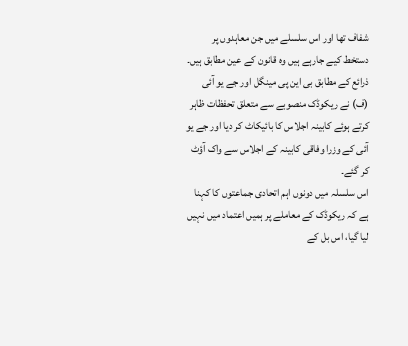شفاف تھا اور اس سلسلے میں جن معاہدوں پر دستخط کیے جارہے ہیں وہ قانون کے عین مطابق ہیں۔
ذرائع کے مطابق بی این پی مینگل اور جے یو آئی (ف) نے ریکوڈک منصوبے سے متعلق تحفظات ظاہر کرتے ہوئے کابینہ اجلاس کا بائیکاٹ کر دیا اور جے یو آئی کے وزرا وفاقی کابینہ کے اجلاس سے واک آؤٹ کر گئے۔
اس سلسلہ میں دونوں اہم اتحادی جماعتوں کا کہنا ہے کہ ریکوڈک کے معاملے پر ہمیں اعتماد میں نہیں لیا گیا، اس بل کے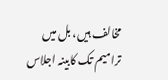مخالف ہیں، بل میں ترامیم تک کابینہ اجلاس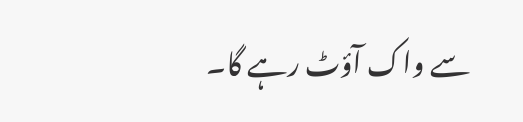سے واک آؤٹ رہے گا۔